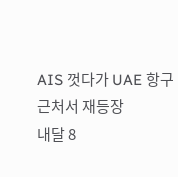AIS 껏다가 UAE 항구 근처서 재등장
내달 8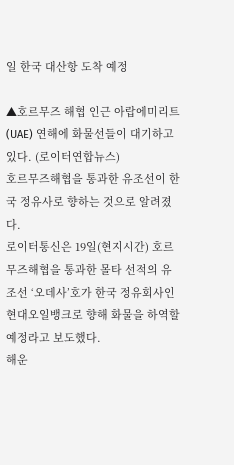일 한국 대산항 도착 예정

▲호르무즈 해협 인근 아랍에미리트(UAE) 연해에 화물선들이 대기하고 있다. (로이터연합뉴스)
호르무즈해협을 통과한 유조선이 한국 정유사로 향하는 것으로 알려졌다.
로이터통신은 19일(현지시간) 호르무즈해협을 통과한 몰타 선적의 유조선 ‘오데사’호가 한국 정유회사인 현대오일뱅크로 향해 화물을 하역할 예정라고 보도했다.
해운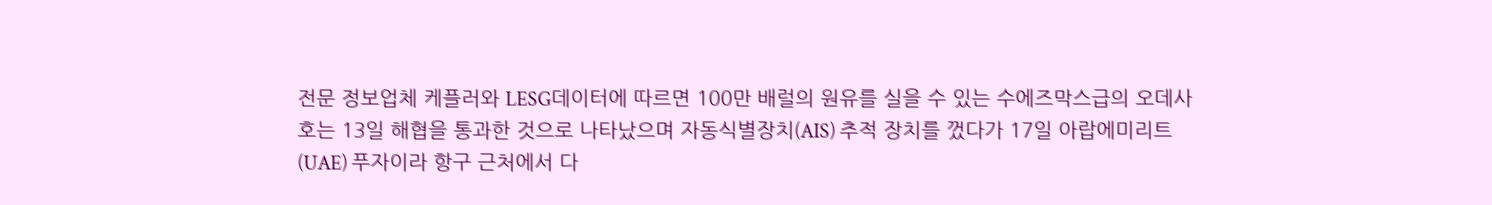전문 정보업체 케플러와 LESG데이터에 따르면 100만 배럴의 원유를 실을 수 있는 수에즈막스급의 오데사호는 13일 해협을 통과한 것으로 나타났으며 자동식별장치(AIS) 추적 장치를 껐다가 17일 아랍에미리트(UAE) 푸자이라 항구 근처에서 다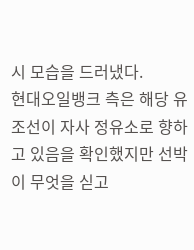시 모습을 드러냈다.
현대오일뱅크 측은 해당 유조선이 자사 정유소로 향하고 있음을 확인했지만 선박이 무엇을 싣고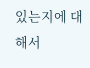있는지에 대해서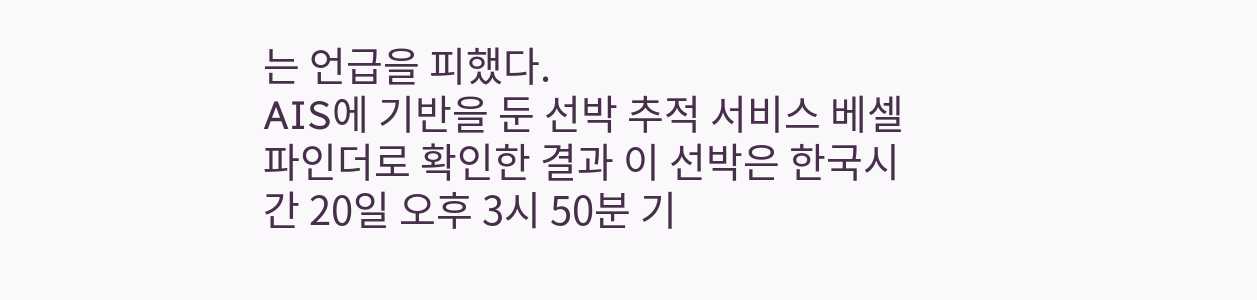는 언급을 피했다.
AIS에 기반을 둔 선박 추적 서비스 베셀파인더로 확인한 결과 이 선박은 한국시간 20일 오후 3시 50분 기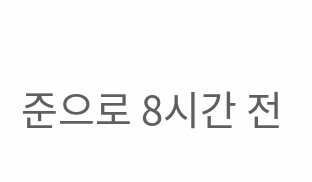준으로 8시간 전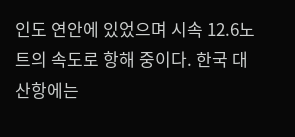인도 연안에 있었으며 시속 12.6노트의 속도로 항해 중이다. 한국 대산항에는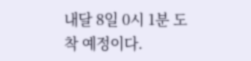내달 8일 0시 1분 도착 예정이다.